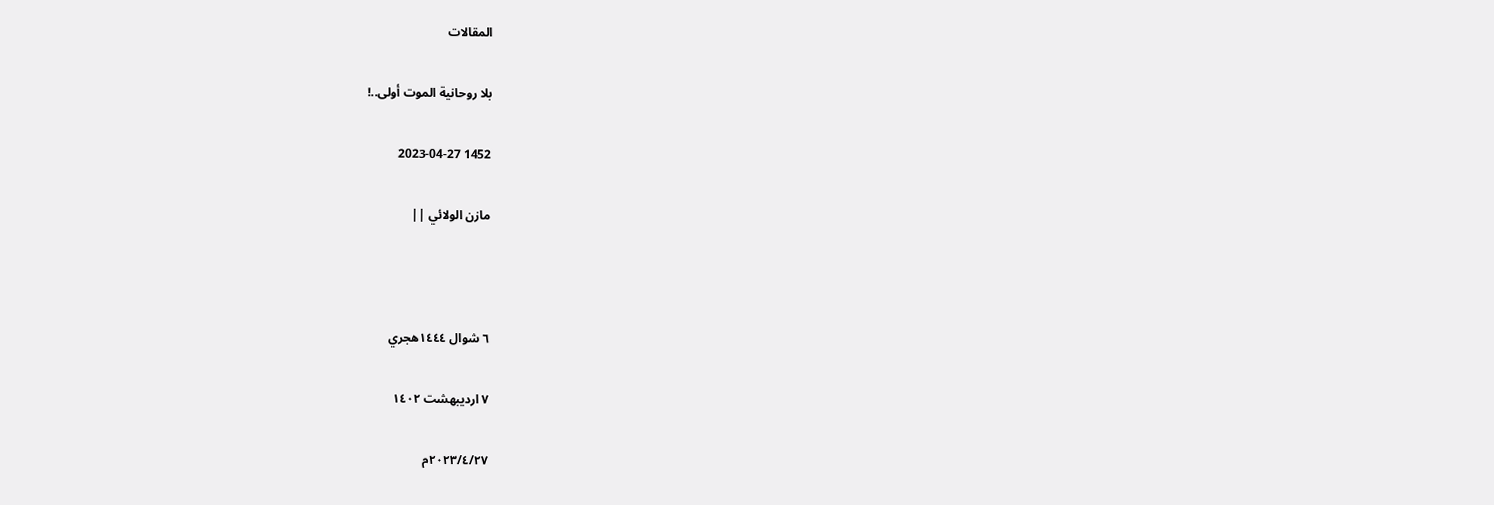المقالات

بلا روحانية الموت أولى..!

1452 2023-04-27

مازن الولائي ||



٦ شوال ١٤٤٤هجري

٧ ارديبهشت ١٤٠٢

٢٠٢٣/٤/٢٧م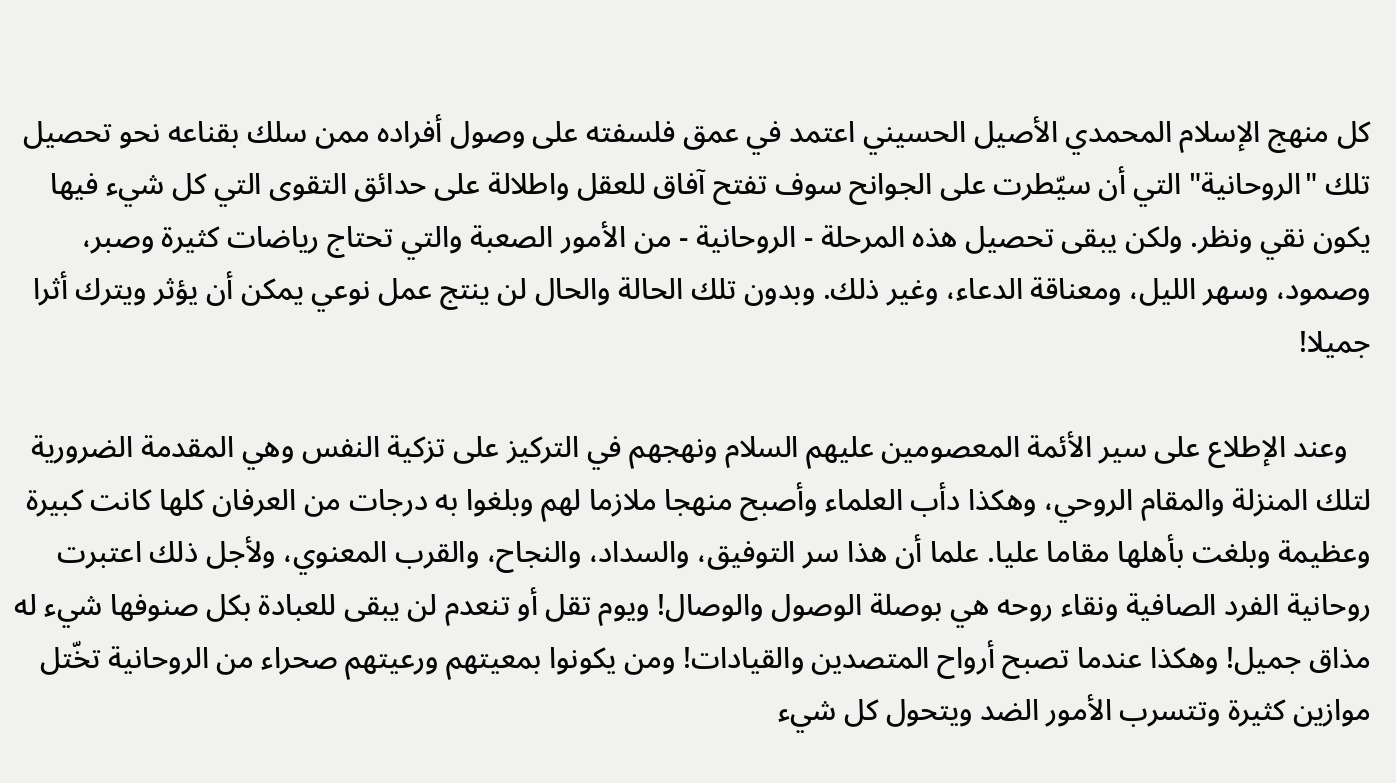كل منهج الإسلام المحمدي الأصيل الحسيني اعتمد في عمق فلسفته على وصول أفراده ممن سلك بقناعه نحو تحصيل تلك "الروحانية" التي أن سيّطرت على الجوانح سوف تفتح آفاق للعقل واطلالة على حدائق التقوى التي كل شيء فيها يكون نقي ونظر. ولكن يبقى تحصيل هذه المرحلة - الروحانية - من الأمور الصعبة والتي تحتاج رياضات كثيرة وصبر، وصمود، وسهر الليل، ومعناقة الدعاء، وغير ذلك. وبدون تلك الحالة والحال لن ينتج عمل نوعي يمكن أن يؤثر ويترك أثرا جميلا!

   وعند الإطلاع على سير الأئمة المعصومين عليهم السلام ونهجهم في التركيز على تزكية النفس وهي المقدمة الضرورية لتلك المنزلة والمقام الروحي، وهكذا دأب العلماء وأصبح منهجا ملازما لهم وبلغوا به درجات من العرفان كلها كانت كبيرة وعظيمة وبلغت بأهلها مقاما عليا. علما أن هذا سر التوفيق، والسداد، والنجاح، والقرب المعنوي، ولأجل ذلك اعتبرت روحانية الفرد الصافية ونقاء روحه هي بوصلة الوصول والوصال! ويوم تقل أو تنعدم لن يبقى للعبادة بكل صنوفها شيء له مذاق جميل! وهكذا عندما تصبح أرواح المتصدين والقيادات! ومن يكونوا بمعيتهم ورعيتهم صحراء من الروحانية تخّتل موازين كثيرة وتتسرب الأمور الضد ويتحول كل شيء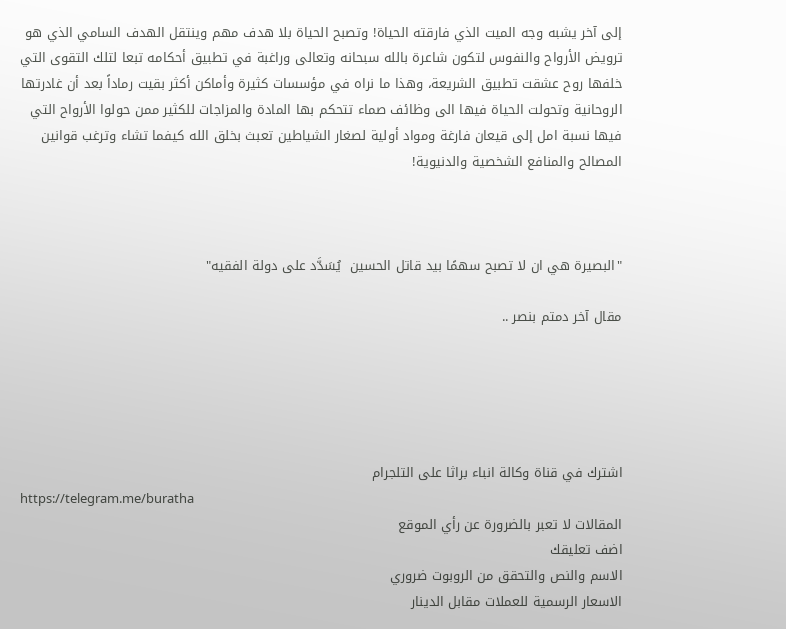إلى آخر يشبه وجه الميت الذي فارقته الحياة! وتصبح الحياة بلا هدف مهم وينتقل الهدف السامي الذي هو ترويض الأرواح والنفوس لتكون شاعرة بالله سبحانه وتعالى وراغبة في تطبيق أحكامه تبعا لتلك التقوى التي خلفها روح عشقت تطبيق الشريعة، وهذا ما نراه في مؤسسات كثيرة وأماكن أكثر بقيت رماداً بعد أن غادرتها الروحانية وتحولت الحياة فيها الى وظائف صماء تتحكم بها المادة والمزاجات للكثير ممن حولوا الأرواح التي فيها نسبة امل إلى قيعان فارغة ومواد أولية لصغار الشياطين تعبث بخلق الله كيفما تشاء وترغب قوانين المصالح والمنافع الشخصية والدنيوية!



"البصيرة هي ان لا تصبح سهمًا بيد قاتل الحسين  يُسَدَّد على دولة الفقيه"

مقال آخر دمتم بنصر ..





اشترك في قناة وكالة انباء براثا على التلجرام
https://telegram.me/buratha
المقالات لا تعبر بالضرورة عن رأي الموقع
اضف تعليقك
الاسم والنص والتحقق من الروبوت ضروري
الاسعار الرسمية للعملات مقابل الدينار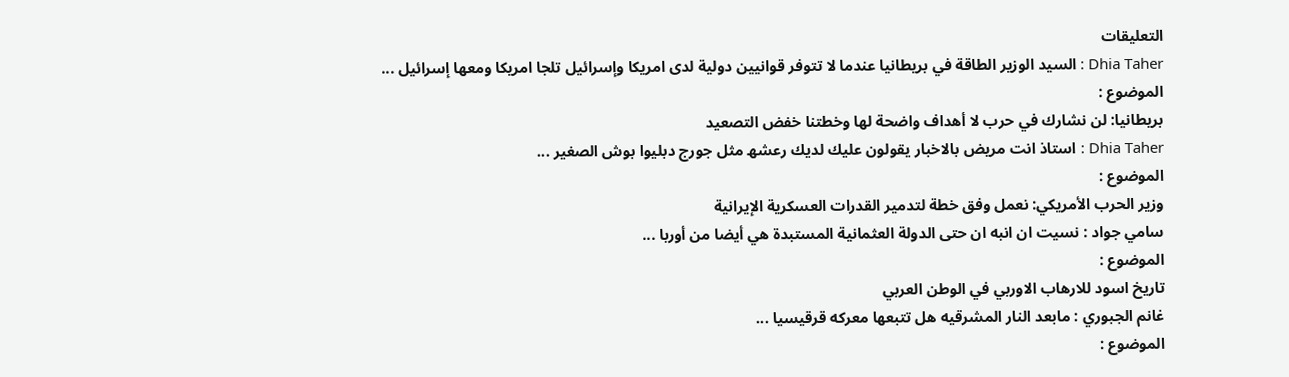التعليقات
Dhia Taher : السيد الوزير الطاقة في بريطانيا عندما لا تتوفر قوانيين دولية لدى امريكا وإسرائيل تلجا امريكا ومعھا إسرائيل ...
الموضوع :
بريطانيا: لن نشارك في حرب لا أهداف واضحة لها وخطتنا خفض التصعيد
Dhia Taher : استاذ انت مريض بالاخبار يقولون عليك لديك رعشھ مثل جورج دبليوا بوش الصغير ...
الموضوع :
وزير الحرب الأمريكي: نعمل وفق خطة لتدمير القدرات العسكرية الإيرانية
سامي جواد : نسيت ان انبه ان حتى الدولة العثمانية المستبدة هي أيضا من أوربا ...
الموضوع :
تاريخ اسود للارهاب الاوربي في الوطن العربي
غانم الجبوري : مابعد النار المشرقيه هل تتبعها معركه قرقيسيا ...
الموضوع :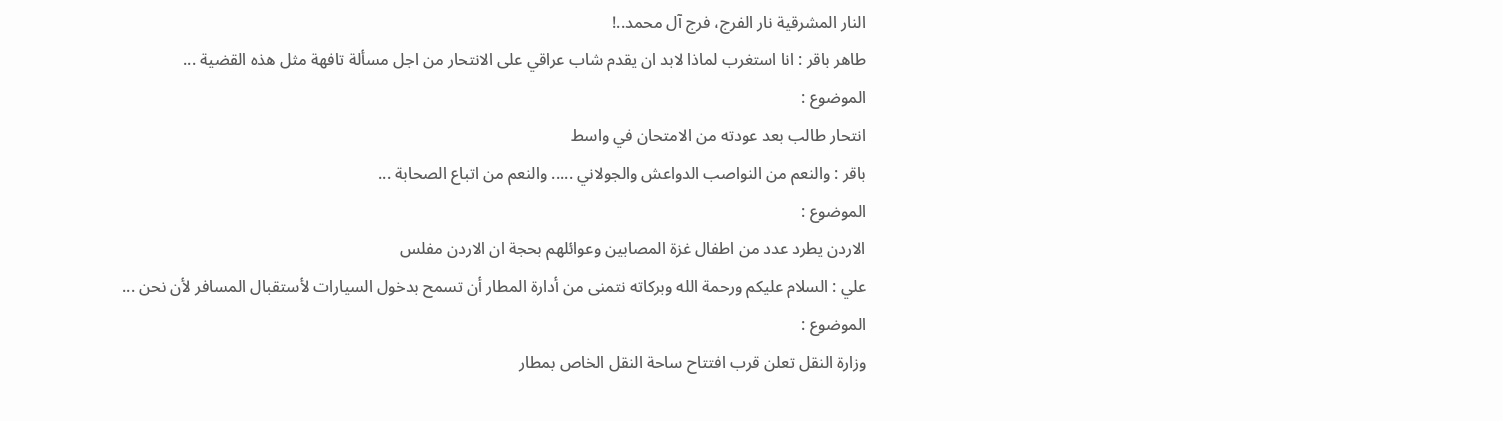النار المشرقية نار الفرج، فرج آل محمد..!
طاهر باقر : انا استغرب لماذا لابد ان يقدم شاب عراقي على الانتحار من اجل مسألة تافهة مثل هذه القضية ...
الموضوع :
انتحار طالب بعد عودته من الامتحان في واسط
باقر : والنعم من النواصب الدواعش والجولاني ..... والنعم من اتباع الصحابة ...
الموضوع :
الاردن يطرد عدد من اطفال غزة المصابين وعوائلهم بحجة ان الاردن مفلس
علي : السلام عليكم ورحمة الله وبركاته نتمنى من أدارة المطار أن تسمح بدخول السيارات لأستقبال المسافر لأن نحن ...
الموضوع :
وزارة النقل تعلن قرب افتتاح ساحة النقل الخاص بمطار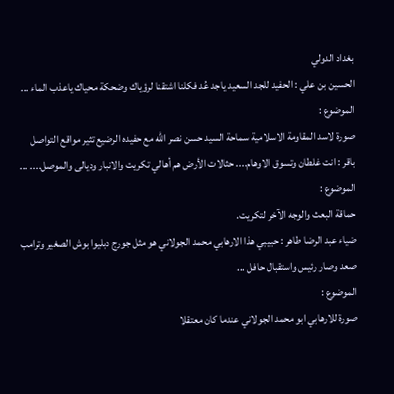بغداد الدولي
الحسين بن علي : الحفيد للجد السعيد ياجد عُد فكلنا اشتقنا لرؤياك وضحكة محياك ياعذب الماء ...
الموضوع :
صورة لاسد المقاومة الاسلامية سماحة السيد حسن نصر الله مع حفيده الرضيع تثير مواقع التواصل
باقر : انت غلطان وتسوق الاوهام.... حثالات الأرض هم أهالي تكريت والانبار وديالى والموصل.... ...
الموضوع :
حماقة البعث والوجه الآخر لتكريت.
ضياء عبد الرضا طاهر : حبيبي ھذا الارھابي محمد الجولاني ھو مثل جورج دبليوا بوش الصغير وترامب صعد وصار رئيس واستقبال حافل ...
الموضوع :
صورة للارهابي ابو محمد الجولاني عندما كان معتقلا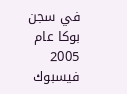في سجن بوكا عام 2005
فيسبوك